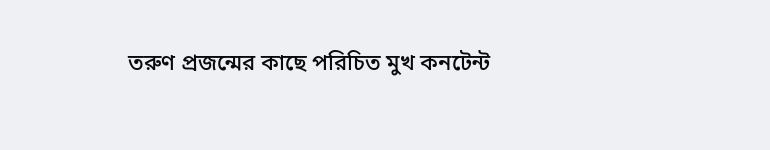তরুণ প্রজন্মের কাছে পরিচিত মুখ কনটেন্ট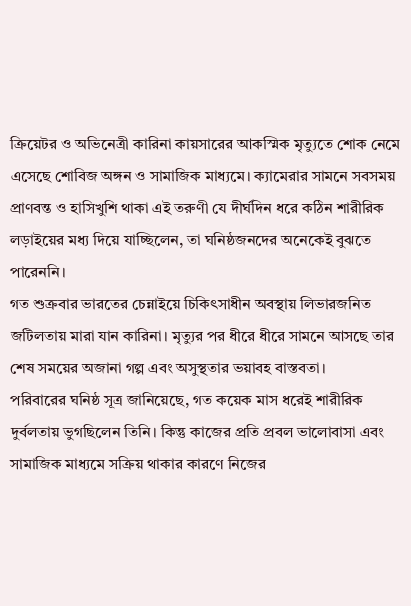ক্রিয়েটর ও অভিনেত্রী কারিনা কায়সারের আকস্মিক মৃত্যুতে শোক নেমে এসেছে শোবিজ অঙ্গন ও সামাজিক মাধ্যমে। ক্যামেরার সামনে সবসময় প্রাণবন্ত ও হাসিখুশি থাকা এই তরুণী যে দীর্ঘদিন ধরে কঠিন শারীরিক লড়াইয়ের মধ্য দিয়ে যাচ্ছিলেন, তা ঘনিষ্ঠজনদের অনেকেই বুঝতে পারেননি।
গত শুক্রবার ভারতের চেন্নাইয়ে চিকিৎসাধীন অবস্থায় লিভারজনিত জটিলতায় মারা যান কারিনা। মৃত্যুর পর ধীরে ধীরে সামনে আসছে তার শেষ সময়ের অজানা গল্প এবং অসুস্থতার ভয়াবহ বাস্তবতা।
পরিবারের ঘনিষ্ঠ সূত্র জানিয়েছে, গত কয়েক মাস ধরেই শারীরিক দুর্বলতায় ভুগছিলেন তিনি। কিন্তু কাজের প্রতি প্রবল ভালোবাসা এবং সামাজিক মাধ্যমে সক্রিয় থাকার কারণে নিজের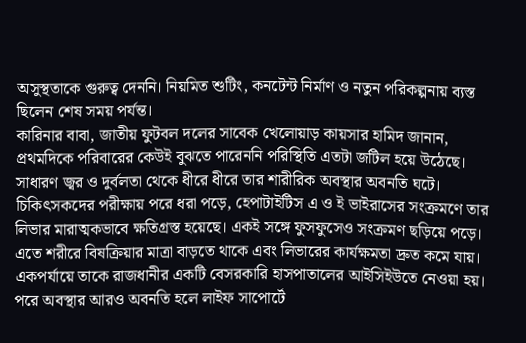অসুস্থতাকে গুরুত্ব দেননি। নিয়মিত শুটিং, কনটেন্ট নির্মাণ ও নতুন পরিকল্পনায় ব্যস্ত ছিলেন শেষ সময় পর্যন্ত।
কারিনার বাবা, জাতীয় ফুটবল দলের সাবেক খেলোয়াড় কায়সার হামিদ জানান, প্রথমদিকে পরিবারের কেউই বুঝতে পারেননি পরিস্থিতি এতটা জটিল হয়ে উঠেছে। সাধারণ জ্বর ও দুর্বলতা থেকে ধীরে ধীরে তার শারীরিক অবস্থার অবনতি ঘটে।
চিকিৎসকদের পরীক্ষায় পরে ধরা পড়ে, হেপাটাইটিস এ ও ই ভাইরাসের সংক্রমণে তার লিভার মারাত্মকভাবে ক্ষতিগ্রস্ত হয়েছে। একই সঙ্গে ফুসফুসেও সংক্রমণ ছড়িয়ে পড়ে। এতে শরীরে বিষক্রিয়ার মাত্রা বাড়তে থাকে এবং লিভারের কার্যক্ষমতা দ্রুত কমে যায়।
একপর্যায়ে তাকে রাজধানীর একটি বেসরকারি হাসপাতালের আইসিইউতে নেওয়া হয়। পরে অবস্থার আরও অবনতি হলে লাইফ সাপোর্টে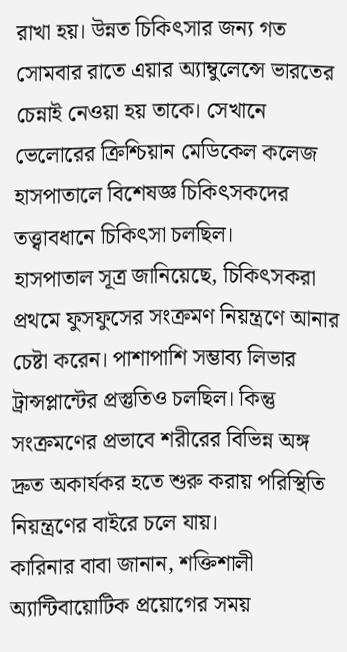রাখা হয়। উন্নত চিকিৎসার জন্য গত সোমবার রাতে এয়ার অ্যাম্বুলেন্সে ভারতের চেন্নাই নেওয়া হয় তাকে। সেখানে ভেলোরের ক্রিশ্চিয়ান মেডিকেল কলেজ হাসপাতালে বিশেষজ্ঞ চিকিৎসকদের তত্ত্বাবধানে চিকিৎসা চলছিল।
হাসপাতাল সূত্র জানিয়েছে, চিকিৎসকরা প্রথমে ফুসফুসের সংক্রমণ নিয়ন্ত্রণে আনার চেষ্টা করেন। পাশাপাশি সম্ভাব্য লিভার ট্রান্সপ্লান্টের প্রস্তুতিও চলছিল। কিন্তু সংক্রমণের প্রভাবে শরীরের বিভিন্ন অঙ্গ দ্রুত অকার্যকর হতে শুরু করায় পরিস্থিতি নিয়ন্ত্রণের বাইরে চলে যায়।
কারিনার বাবা জানান, শক্তিশালী অ্যান্টিবায়োটিক প্রয়োগের সময়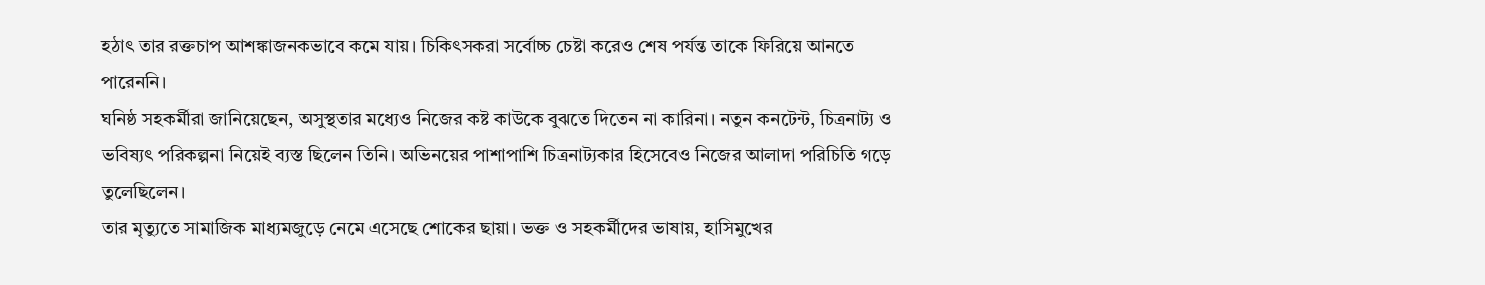হঠাৎ তার রক্তচাপ আশঙ্কাজনকভাবে কমে যায়। চিকিৎসকরা সর্বোচ্চ চেষ্টা করেও শেষ পর্যন্ত তাকে ফিরিয়ে আনতে পারেননি।
ঘনিষ্ঠ সহকর্মীরা জানিয়েছেন, অসুস্থতার মধ্যেও নিজের কষ্ট কাউকে বুঝতে দিতেন না কারিনা। নতুন কনটেন্ট, চিত্রনাট্য ও ভবিষ্যৎ পরিকল্পনা নিয়েই ব্যস্ত ছিলেন তিনি। অভিনয়ের পাশাপাশি চিত্রনাট্যকার হিসেবেও নিজের আলাদা পরিচিতি গড়ে তুলেছিলেন।
তার মৃত্যুতে সামাজিক মাধ্যমজুড়ে নেমে এসেছে শোকের ছায়া। ভক্ত ও সহকর্মীদের ভাষায়, হাসিমুখের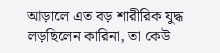আড়ালে এত বড় শারীরিক যুদ্ধ লড়ছিলেন কারিনা, তা কেউ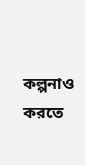কল্পনাও করতে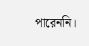পারেননি।